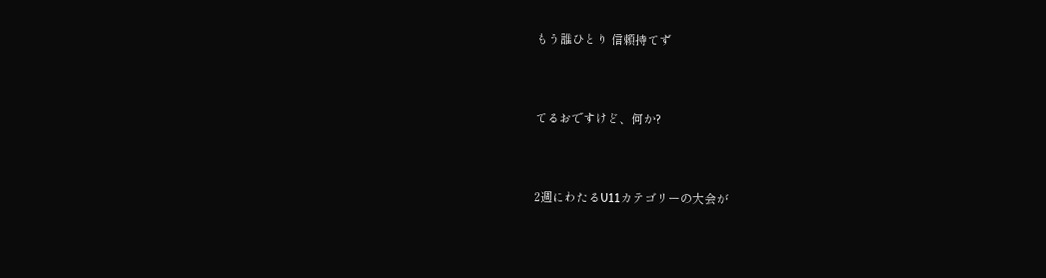もう誰ひとり 信頼持てず



てるおですけど、何か?



2週にわたるU11カテゴリーの大会が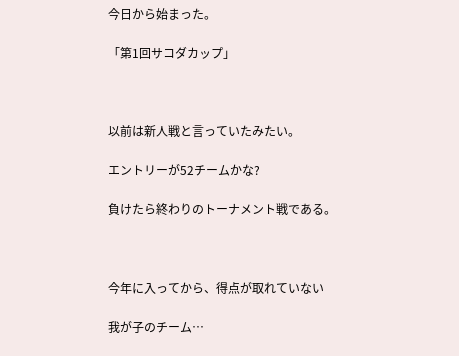今日から始まった。

「第1回サコダカップ」



以前は新人戦と言っていたみたい。

エントリーが52チームかな?

負けたら終わりのトーナメント戦である。



今年に入ってから、得点が取れていない

我が子のチーム…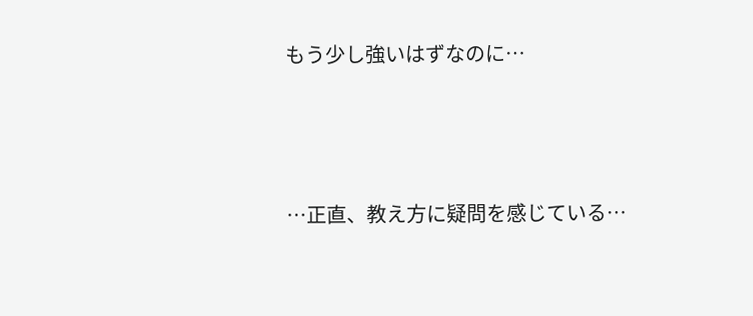もう少し強いはずなのに…



…正直、教え方に疑問を感じている…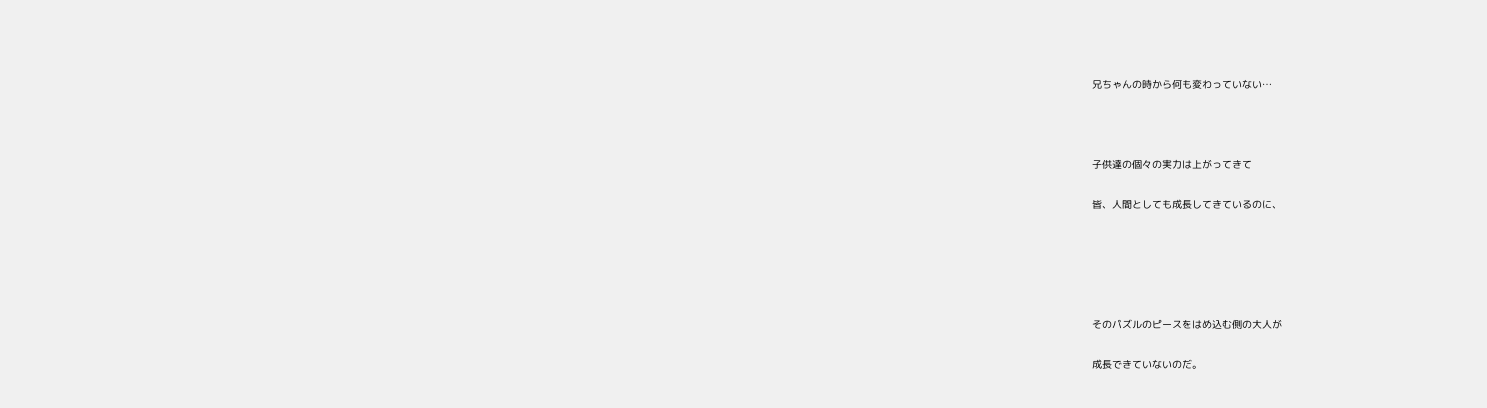兄ちゃんの時から何も変わっていない…



子供達の個々の実力は上がってきて

皆、人間としても成長してきているのに、





そのパズルのピースをはめ込む側の大人が

成長できていないのだ。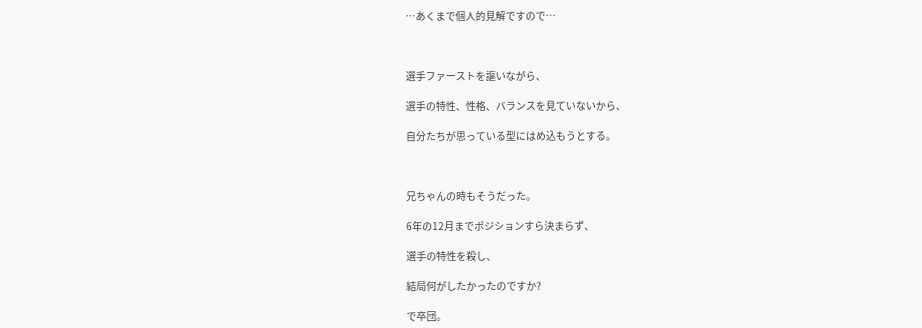…あくまで個人的見解ですので…



選手ファーストを謳いながら、

選手の特性、性格、バランスを見ていないから、

自分たちが思っている型にはめ込もうとする。



兄ちゃんの時もそうだった。

6年の12月までポジションすら決まらず、

選手の特性を殺し、

結局何がしたかったのですか?

で卒団。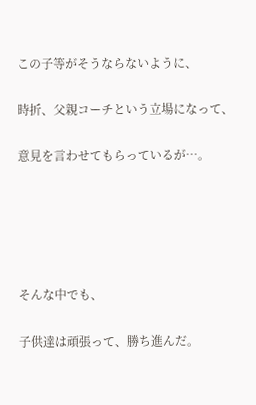この子等がそうならないように、

時折、父親コーチという立場になって、

意見を言わせてもらっているが…。





そんな中でも、

子供達は頑張って、勝ち進んだ。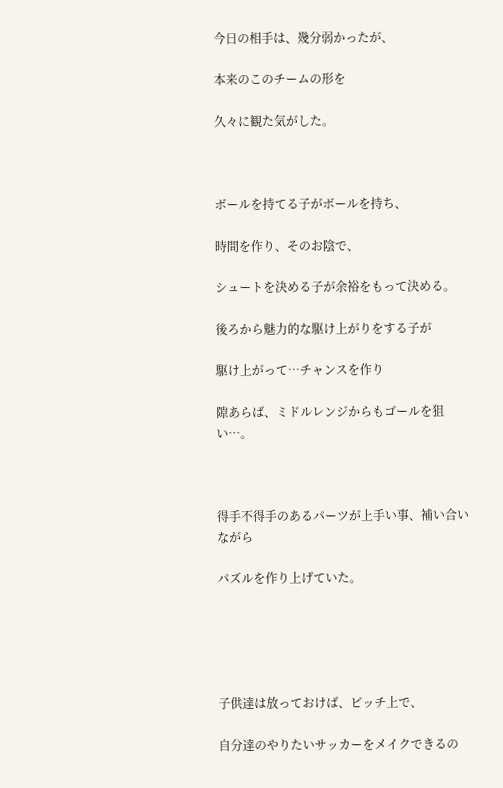今日の相手は、幾分弱かったが、

本来のこのチームの形を

久々に観た気がした。



ボールを持てる子がボールを持ち、

時間を作り、そのお陰で、

シュートを決める子が余裕をもって決める。

後ろから魅力的な駆け上がりをする子が

駆け上がって…チャンスを作り

隙あらば、ミドルレンジからもゴールを狙い…。



得手不得手のあるパーツが上手い事、補い合いながら

パズルを作り上げていた。





子供達は放っておけば、ピッチ上で、

自分達のやりたいサッカーをメイクできるの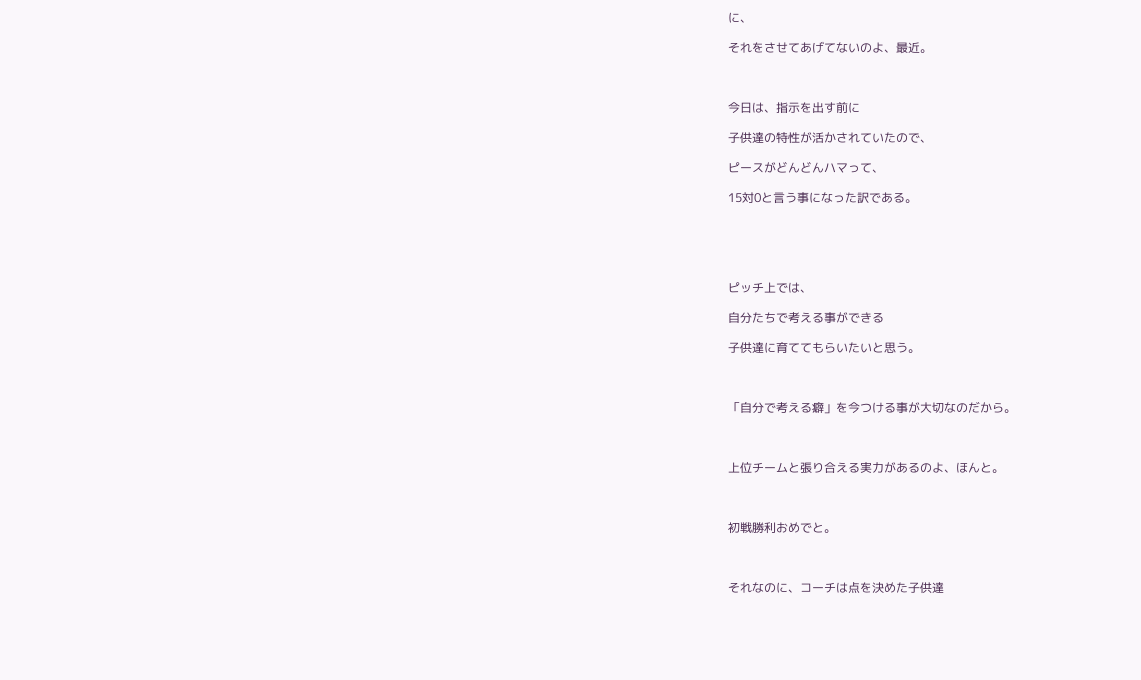に、

それをさせてあげてないのよ、最近。



今日は、指示を出す前に

子供達の特性が活かされていたので、

ピースがどんどんハマって、

15対0と言う事になった訳である。





ピッチ上では、

自分たちで考える事ができる

子供達に育ててもらいたいと思う。



「自分で考える癖」を今つける事が大切なのだから。



上位チームと張り合える実力があるのよ、ほんと。



初戦勝利おめでと。



それなのに、コーチは点を決めた子供達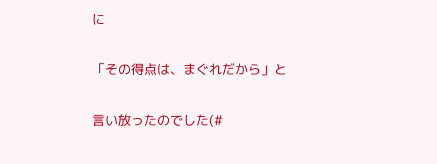に

「その得点は、まぐれだから」と

言い放ったのでした(#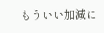もういい加減に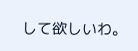して欲しいわ。